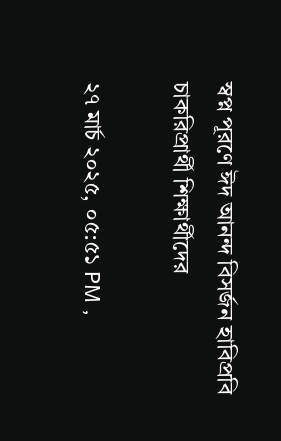স্বপ্ন পূরণে ঈদ আনন্দ বিসর্জন হাবিপ্রবি চাকরিপ্রার্থী শিক্ষার্থীদের

২৭ মার্চ ২০২৫, ০৫:৫১ PM ,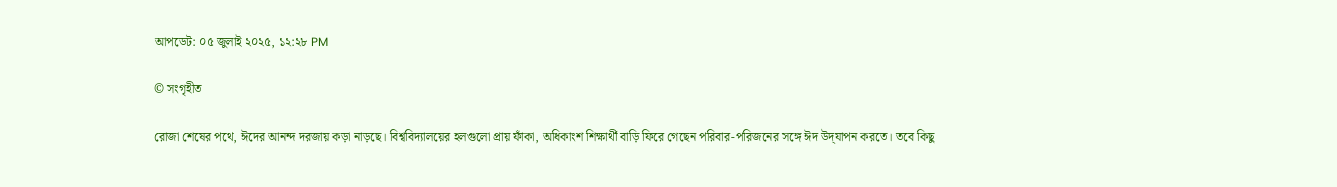আপডেট: ০৫ জুলাই ২০২৫, ১২:২৮ PM

© সংগৃহীত

রোজা শেষের পথে, ঈদের আনন্দ দরজায় কড়া নাড়ছে। বিশ্ববিদ্যালয়ের হলগুলো প্রায় ফাঁকা, অধিকাংশ শিক্ষার্থী বাড়ি ফিরে গেছেন পরিবার-পরিজনের সঙ্গে ঈদ উদ্‌যাপন করতে। তবে কিছু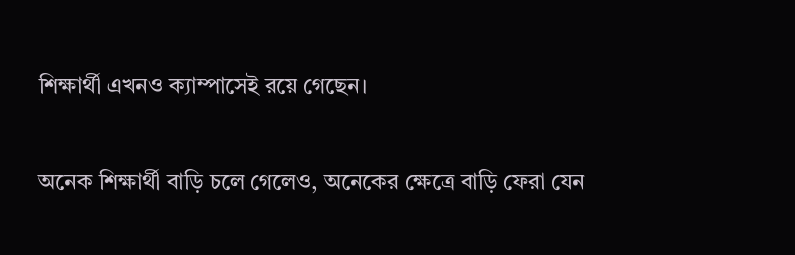শিক্ষার্থী এখনও ক্যাম্পাসেই রয়ে গেছেন।

অনেক শিক্ষার্থী বাড়ি চলে গেলেও, অনেকের ক্ষেত্রে বাড়ি ফেরা যেন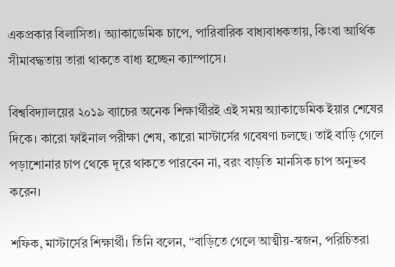একপ্রকার বিলাসিতা। অ্যাকাডেমিক চাপে, পারিবারিক বাধ্যবাধকতায়, কিংবা আর্থিক সীমাবদ্ধতায় তারা থাকতে বাধ্য হচ্ছেন ক্যাম্পাসে।

বিশ্ববিদ্যালয়ের ২০১৯ ব্যাচের অনেক শিক্ষার্থীরই এই সময় অ্যাকাডেমিক ইয়ার শেষের দিকে। কারো ফাইনাল পরীক্ষা শেষ, কারো মাস্টার্সের গবেষণা চলছে। তাই বাড়ি গেলে পড়াশোনার চাপ থেকে দূরে থাকতে পারবেন না, বরং বাড়তি মানসিক চাপ অনুভব করেন।

শফিক, মাস্টার্সের শিক্ষার্থী। তিনি বলেন, “বাড়িতে গেলে আত্মীয়-স্বজন, পরিচিতরা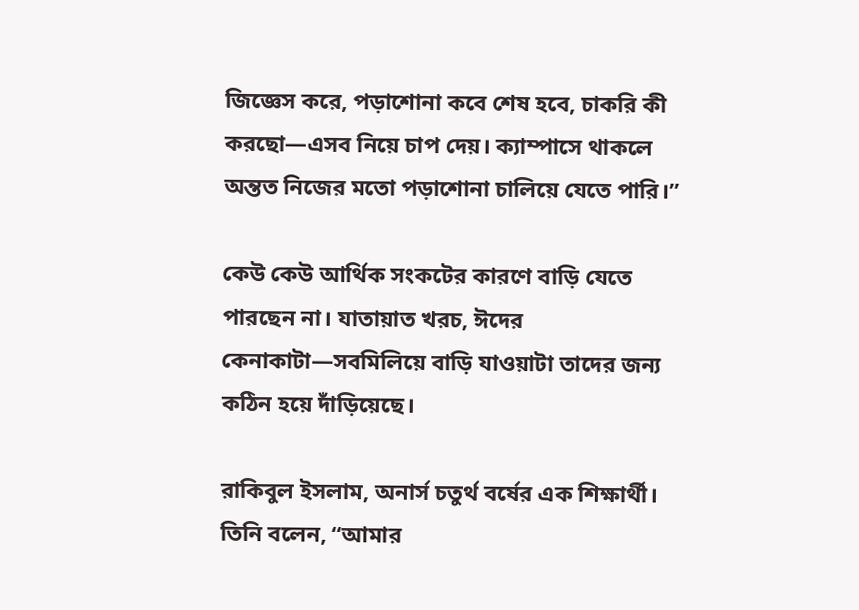জিজ্ঞেস করে, পড়াশোনা কবে শেষ হবে, চাকরি কী করছো—এসব নিয়ে চাপ দেয়। ক্যাম্পাসে থাকলে অন্তত নিজের মতো পড়াশোনা চালিয়ে যেতে পারি।”

কেউ কেউ আর্থিক সংকটের কারণে বাড়ি যেতে পারছেন না। যাতায়াত খরচ, ঈদের কেনাকাটা—সবমিলিয়ে বাড়ি যাওয়াটা তাদের জন্য কঠিন হয়ে দাঁড়িয়েছে।

রাকিবুল ইসলাম, অনার্স চতুর্থ বর্ষের এক শিক্ষার্থী। তিনি বলেন, “আমার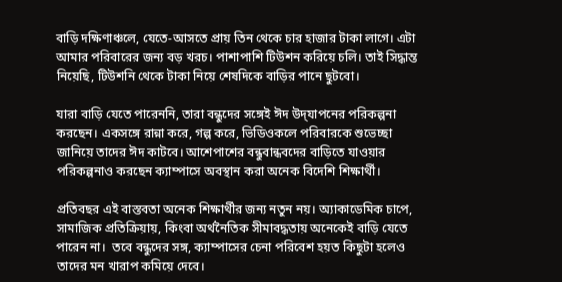বাড়ি দক্ষিণাঞ্চলে, যেতে-আসতে প্রায় তিন থেকে চার হাজার টাকা লাগে। এটা আমার পরিবারের জন্য বড় খরচ। পাশাপাশি টিউশন করিয়ে চলি। তাই সিদ্ধান্ত নিয়েছি, টিউশনি থেকে টাকা নিয়ে শেষদিকে বাড়ির পানে ছুটবো।

যারা বাড়ি যেতে পারেননি, তারা বন্ধুদের সঙ্গেই ঈদ উদ্‌যাপনের পরিকল্পনা করছেন। একসঙ্গে রান্না করে, গল্প করে, ভিডিওকলে পরিবারকে শুভেচ্ছা জানিয়ে তাদের ঈদ কাটবে। আশেপাশের বন্ধুবান্ধবদের বাড়িতে যাওয়ার পরিকল্পনাও করছেন ক্যাম্পাসে অবস্থান করা অনেক বিদেশি শিক্ষার্থী।

প্রতিবছর এই বাস্তবতা অনেক শিক্ষার্থীর জন্য নতুন নয়। অ্যাকাডেমিক চাপে, সামাজিক প্রতিক্রিয়ায়, কিংবা অর্থনৈতিক সীমাবদ্ধতায় অনেকেই বাড়ি যেতে পারেন না।  তবে বন্ধুদের সঙ্গ, ক্যাম্পাসের চেনা পরিবেশ হয়ত কিছুটা হলেও তাদের মন খারাপ কমিয়ে দেবে।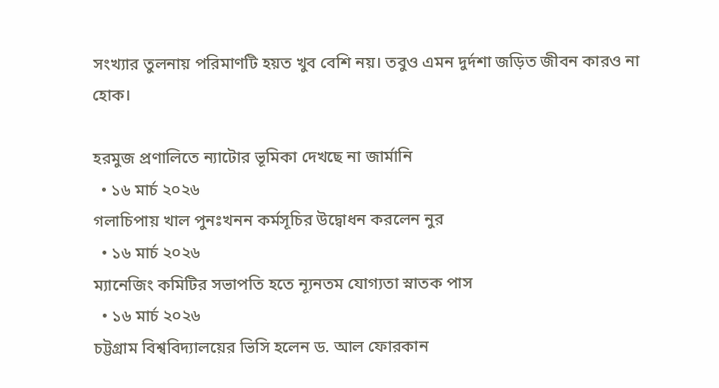সংখ্যার তুলনায় পরিমাণটি হয়ত খুব বেশি নয়। তবুও এমন দুর্দশা জড়িত জীবন কারও না হোক।

হরমুজ প্রণালিতে ন্যাটোর ভূমিকা দেখছে না জার্মানি
  • ১৬ মার্চ ২০২৬
গলাচিপায় খাল পুনঃখনন কর্মসূচির উদ্বোধন করলেন নুর
  • ১৬ মার্চ ২০২৬
ম্যানেজিং কমিটির সভাপতি হতে ন্যূনতম যোগ্যতা স্নাতক পাস
  • ১৬ মার্চ ২০২৬
চট্টগ্রাম বিশ্ববিদ্যালয়ের ভিসি হলেন ড. আল ফোরকান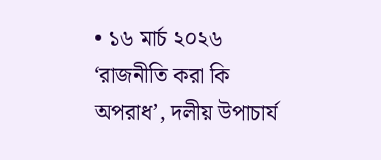• ১৬ মার্চ ২০২৬
‘রাজনীতি করা কি অপরাধ’, দলীয় উপাচার্য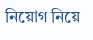নিয়োগ নিয়ে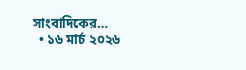সাংবাদিকের…
  • ১৬ মার্চ ২০২৬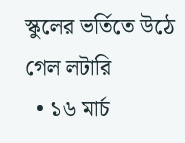স্কুলের ভর্তিতে উঠে গেল লটারি
  • ১৬ মার্চ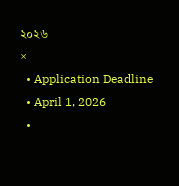২০২৬
×
  • Application Deadline
  • April 1, 2026
  •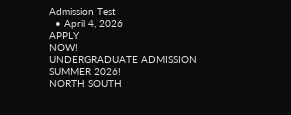Admission Test
  • April 4, 2026
APPLY
NOW!
UNDERGRADUATE ADMISSION
SUMMER 2026!
NORTH SOUTH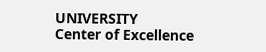UNIVERSITY
Center of Excellence